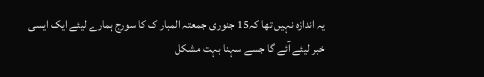یہ اندازہ نہیں تھا کہ15 جنوری جمعتہ المبار ک کا سورج ہمارے لیئے ایک ایسی خبر لیئے آئے گا جسے سہنا بہت مشکل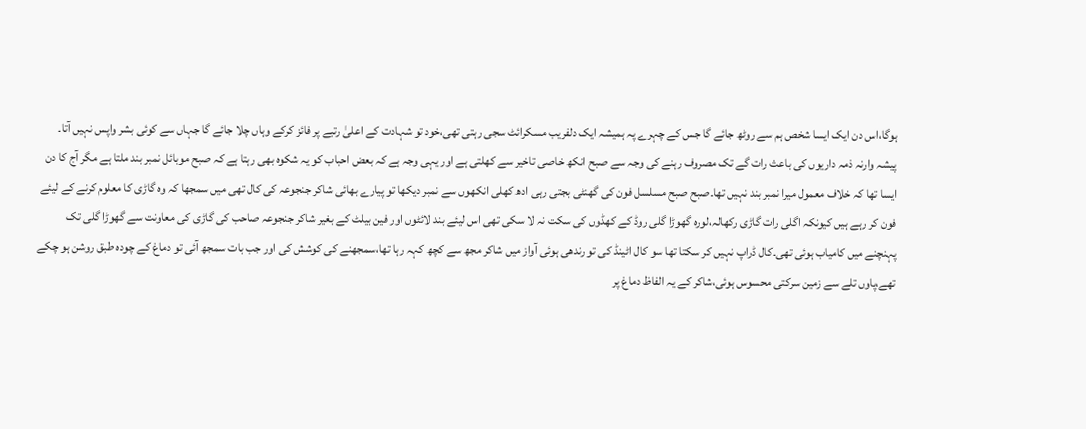ہوگا،اس دن ایک ایسا شخص ہم سے روٹھ جائے گا جس کے چہرے پہ ہمیشہ ایک دلفریب مسکرائٹ سجی رہتی تھی،خود تو شہادت کے اعلیٰ رتبے پر فائز کرکے وہاں چلا جائے گا جہاں سے کوئی بشر واپس نہیں آتا۔
پیشہ وارنہ ذمہ داریوں کی باعث رات گے تک مصروف رہنے کی وجہ سے صبح انکھ خاصی تاخیر سے کھلتی ہے اور یہی وجہ ہے کہ بعض احباب کو یہ شکوہ بھی رہتا ہے کہ صبح موبائل نمبر بند ملتا ہے مگر آج کا دن ایسا تھا کہ خلاف معمول میرا نمبر بند نہیں تھا۔صبح صبح مسلسل فون کی گھنٹی بجتی رہی ادھ کھلی انکھوں سے نمبر دیکھا تو پیارے بھائی شاکر جنجوعہ کی کال تھی میں سمجھا کہ وہ گاڑی کا معلوم کرنے کے لیئے فون کر رہے ہیں کیونکہ اگلی رات گاڑی رکھالہ،لورہ گھوڑا گلی روڈ کے کھڈوں کی سکت نہ لا سکی تھی اس لیئے بند لائٹوں اور فین بیلٹ کے بغیر شاکر جنجوعہ صاحب کی گاڑی کی معاونت سے گھوڑا گلی تک پہنچنے میں کامیاب ہوئی تھی۔کال ڈراپ نہیں کر سکتا تھا سو کال اٹینڈ کی تو رندھی ہوئی آواز میں شاکر مجھ سے کچھ کہہ رہا تھا،سمجھنے کی کوشش کی اور جب بات سمجھ آئی تو دماغ کے چودہ طبق روشن ہو چکے تھے،پاوں تلے سے زمین سرکتی محسوس ہوئی،شاکر کے یہ الفاظ دماغ پر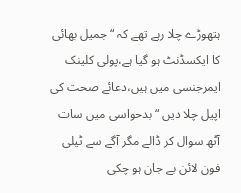ہتھوڑے چلا رہے تھے کہ “جمیل بھائی کا ایکسڈنٹ ہو گیا ہے،پولی کلینک ایمرجنسی میں ہیں،دعائے صحت کی اپیل چلا دیں “بدحواسی میں سات آٹھ سوال کر ڈالے مگر آگے سے ٹیلی فون لائن بے جان ہو چکی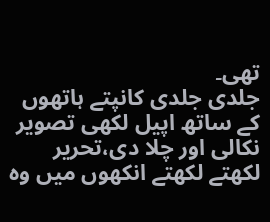تھی۔
جلدی جلدی کانپتے ہاتھوں کے ساتھ اپیل لکھی تصویر نکالی اور چلا دی،تحریر لکھتے لکھتے انکھوں میں وہ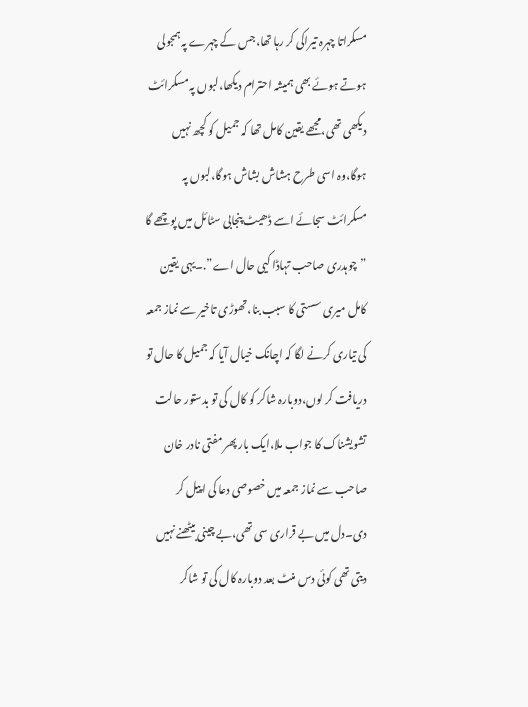مسکراتا چہرہ تیراکی کر رہا تھا،جس کے چہرے پہ ہمجولی ہوتے ہوئے بھی ہمیشہ احترام دیکھا،لبوں پہ مسکرائٹ دیکھی تھی،مجھے یقین کامل تھا کہ جمیل کو کچھ نہیں ہوگا،وہ اسی طرح ہشاش بشاش ہوگا،لبوں پہ مسکرائٹ سجائے اسے ڈھیٹ پنجابی سٹائل میں پوچھے گا ”چوہدری صاحب تہاڈا کیی حال اے”.۔یہی یقین کامل میری سستی کا سبب بنا،تھوڑی تاخیر سے نماز جمعہ کی تیاری کرنے لگا کہ اچانک خیال آیا کہ جمیل کا حال تو دریافت کر لوں،دوبارہ شاکر کو کال کی تو بدستور حالت تشویشناک کا جواب ملا،ایک بار پھر مفتی نادر خان صاحب سے نماز جمعہ میں خصوصی دعا کی اپیل کر دی۔دل میں بے قراری سی تھی،بے چینی بیٹھنے نہیں دیتی تھی کوئی دس منٹ بعد دوبارہ کال کی تو شاکر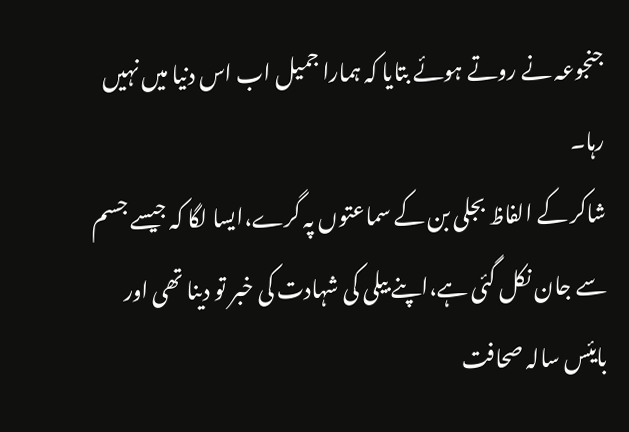جنجوعہ نے روتے ہوئے بتایا کہ ہمارا جمیل اب اس دنیا میں نہیں رہا۔
شاکر کے الفاظ بجلی بن کے سماعتوں پہ گرے،ایسا لگا کہ جیسے جسم سے جان نکل گئی ہے،اپنے بیلی کی شہادت کی خبر تو دینا تھی اور بایئس سالہ صحافت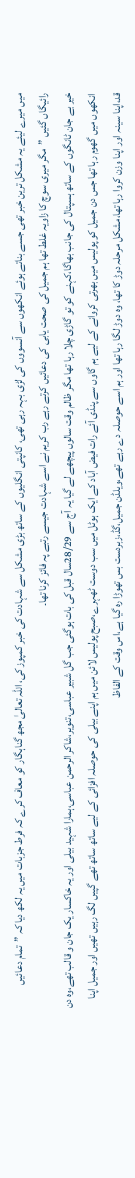میں میرے لیئے یہ مشکل ترین خبر تھی جسے بناتے ہوئے انکھوں سے آنسووں کی لڑی بہہ رہی تھی، کانپتی انگلیوں کے ساتھ بڑی مشکل سے شہادت کی خبر کمپوز کی، اللہ تعالیٰ مجھ گناہگار کو معاف کرے کہ فرط جزبات میں یہ لکھ دیا کہ ”تمام دعائیں رائیگاں گئیں ”مگر میری سوچ کا زاویہ غلط تھا ہم جمیل کی صحت یابی کی دعائیں کرتے رہے رب کریم نے اسے شہادت جیسے رتبے پہ فائز کرنا تھا۔
خیر بے جان ٹانگوں کے ساتھ ہسپتال کی جانب بھاگا،کہنے کو تو گاڑی چلا رہا تھا مگر ظالم وقت سالوں پیچھے لے گیا یہ آج سے 28/29سال قبل کی بات ہوگئی جب گل شبیر عباسی،تنویر،شاکر الرحمن عباسی،ہمارا شہید بیلی اور یہ خاکسار یک جان و قالب تھے،وہ دن انکھوں میں گھوم رہا تھا جس دن جمیل کو پولیس میں بھرتی کروانے کے لیے ہم گاوں سے پنڈی آئے رات فیض آباد کے ایک ہوٹل میں سب دوست ٹھہرے،صبح پولیس لائن میں ہم اپنے بیلی کی حوصلہ افزائی کے لیے ساتھ ساتھ تھے گپیں لگ رہیں تھیں اور جمیل اپنا قد،اپنا سینہ اور اپنا وزن کروا رہا تھا،مشکل مرحلہ دوڑ کا تھا، وہ دوڑ لگا رہا تھا اور ہم اسے حوصلہ دے رہے تھے،ویلڈن جمیل،گڈ،زبردست بس تھوڑا رہ گیا ہے،اس وقت کے الفاظ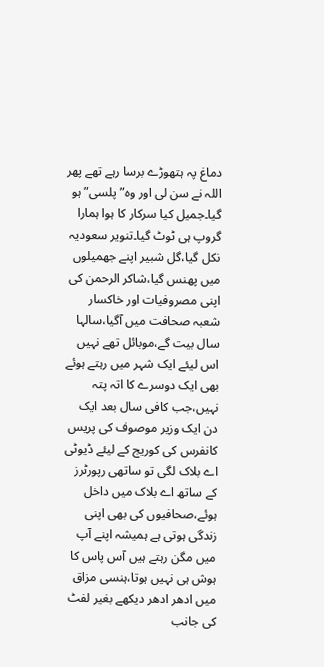دماغ پہ ہتھوڑے برسا رہے تھے پھر اللہ نے سن لی اور وہ” پلسی”ہو گیا۔جمیل کیا سرکار کا ہوا ہمارا گروپ ہی ٹوٹ گیا۔تنویر سعودیہ نکل گیا،گل شبیر اپنے جھمیلوں میں پھنس گیا،شاکر الرحمن کی اپنی مصروفیات اور خاکسار شعبہ صحافت میں آگیا،سالہا سال بیت گے،موبائل تھے نہیں اس لیئے ایک شہر میں رہتے ہوئے بھی ایک دوسرے کا اتہ پتہ نہیں،جب کافی سال بعد ایک دن ایک وزیر موصوف کی پریس کانفرس کی کوریج کے لیئے ڈیوٹی اے بلاک لگی تو ساتھی رپورٹرز کے ساتھ اے بلاک میں داخل ہوئے،صحافیوں کی بھی اپنی زندگی ہوتی ہے ہمیشہ اپنے آپ میں مگن رہتے ہیں آس پاس کا ہوش ہی نہیں ہوتا،ہنسی مزاق میں ادھر ادھر دیکھے بغیر لفٹ کی جانب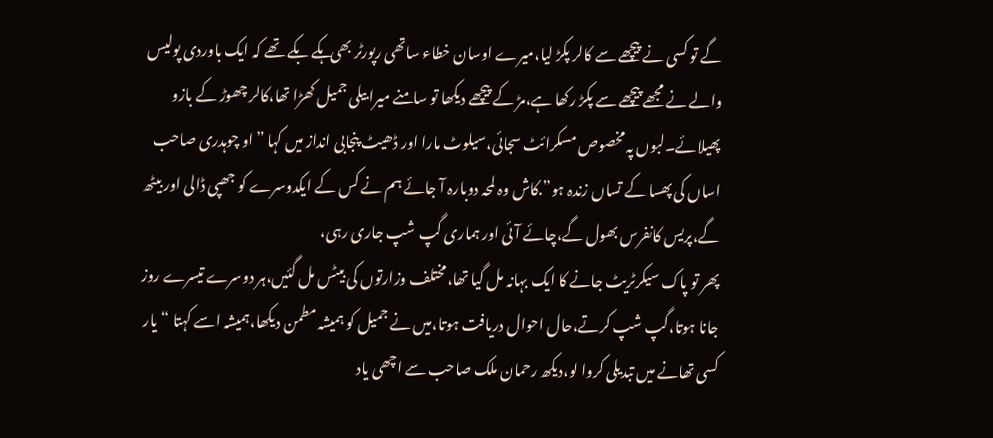گے تو کسی نے پیچھے سے کالر پکڑ لیا،میرے اوسان خطاء ساتھی رپورٹر بھی ہکے بکے تھے کہ ایک باوردی پولیس والے نے مجھے پیچھے سے پکڑ رکھا ہے،مڑ کے پیچھے دیکھا تو سامنے میرا بیلی جمیل کھڑا تھا،کالر چھوڑ کے بازو پھیلائے۔لبوں پہ مخصوص مسکرائٹ سجائی،سیلوٹ مارا اور ڈھیٹ پنجابی انداز میں کہا ”او چوہدری صاحب اساں کی پھسا کے تساں زندہ ہو”.کاش وہ لمحہ دوبارہ آ جائے ہم نے کس کے ایکدوسرے کو جھپی ڈالی اور بیٹھ گے،پریس کانفرس بھول گے،چائے آئی اور ہماری گپ شپ جاری رہی،
پھر تو پاک سیکرٹریٹ جانے کا ایک بہانہ مل گیا تھا،مختلف وزارتوں کی بیٹس مل گئیں،ہر دوسرے تیسرے روز جانا ہوتا،گپ شپ کرتے،حال احوال دریافت ہوتا،میں نے جمیل کو ہمیشہ مطمن دیکھا،ہمیشہ اسے کہتا “یار کسی تھانے میں تبدیلی کروا لو،دیکھ رحمان ملک صاحب سے اچھی یاد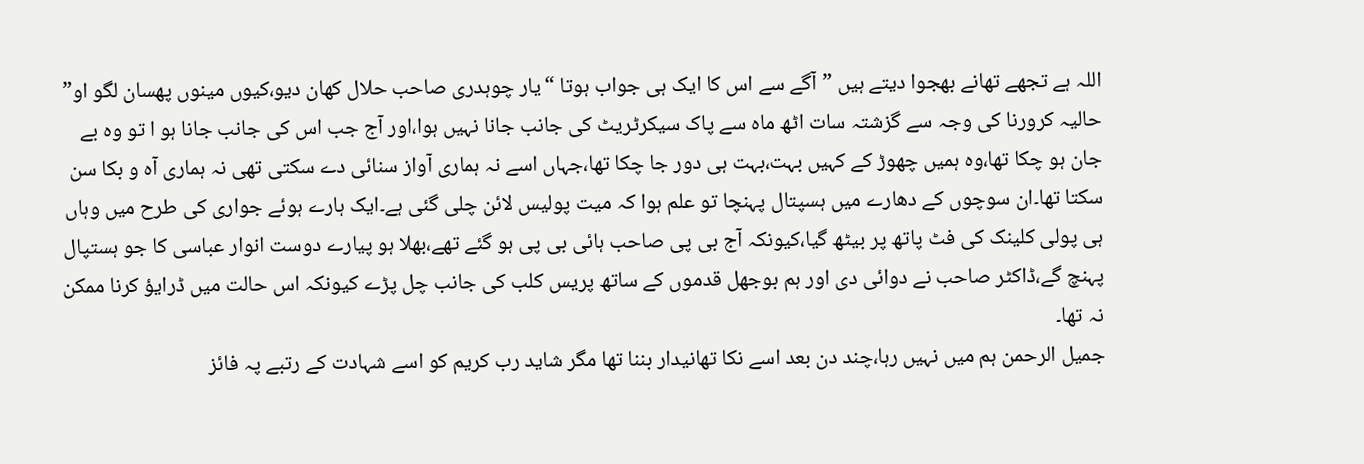اللہ ہے تجھے تھانے بھجوا دیتے ہیں ”آگے سے اس کا ایک ہی جواب ہوتا “یار چوہدری صاحب حلال کھان دیو،کیوں مینوں پھسان لگو او” حالیہ کرورنا کی وجہ سے گزشتہ سات اٹھ ماہ سے پاک سیکرٹریٹ کی جانب جانا نہیں ہوا،اور آج جب اس کی جانب جانا ہو ا تو وہ بے جان ہو چکا تھا،وہ ہمیں چھوڑ کے کہیں بہت،بہت ہی دور جا چکا تھا،جہاں اسے نہ ہماری آواز سنائی دے سکتی تھی نہ ہماری آہ و بکا سن سکتا تھا۔ان سوچوں کے دھارے میں ہسپتال پہنچا تو علم ہوا کہ میت پولیس لائن چلی گئی ہے۔ایک ہارے ہوئے جواری کی طرح میں وہاں ہی پولی کلینک کی فٹ پاتھ پر بیٹھ گیا،کیونکہ آج بی پی صاحب ہائی بی پی ہو گئے تھے،بھلا ہو پیارے دوست انوار عباسی کا جو ہستپال پہنچ گے،ڈاکٹر صاحب نے دوائی دی اور ہم بوجھل قدموں کے ساتھ پریس کلب کی جانب چل پڑے کیونکہ اس حالت میں ڈرایؤ کرنا ممکن نہ تھا۔
جمیل الرحمن ہم میں نہیں رہا،چند دن بعد اسے نکا تھانیدار بننا تھا مگر شاید رب کریم کو اسے شہادت کے رتبے پہ فائز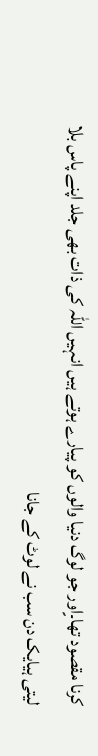کرنا مقصود تھا۔ٍاور جو لوگ دنیا والوں کو پیارے ہوتے ہیں انہیں اللہ کی ذات بھی جلد اپنے پاس بلا لیتی ہیایک دن سب نے لوٹ کے جانا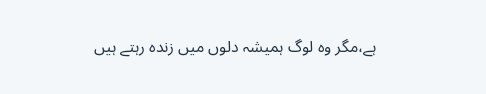ہے،مگر وہ لوگ ہمیشہ دلوں میں زندہ رہتے ہیں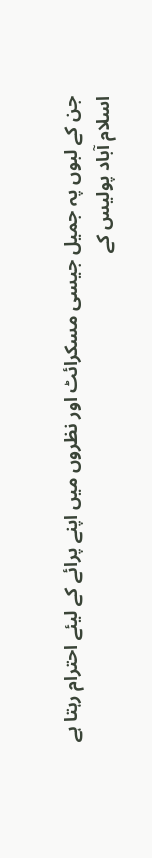جن کے لبوں پہ جمیل جیسی مسکرائٹ اور نظروں میں اپنے پرائے کے لیئے احترام رہتا ہے
اسلام آباد پولیس کے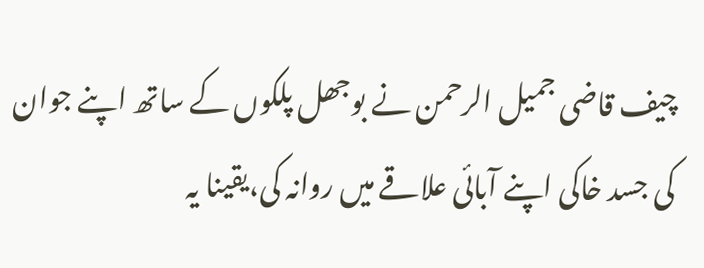چیف قاضی جمیل الرحمن نے بوجھل پلکوں کے ساتھ اپنے جوان کی جسد خاکی اپنے آبائی علاقے میں روانہ کی،یقینا یہ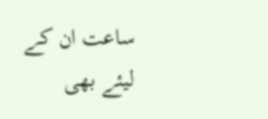ساعت ان کے لیئے بھی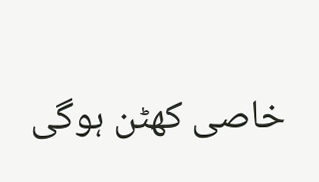خاصی کھٹن ہوگی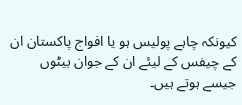کیونکہ چاہے پولیس ہو یا افواج پاکستان ان کے چیفس کے لیئے ان کے جوان بیٹوں جیسے ہوتے ہیں۔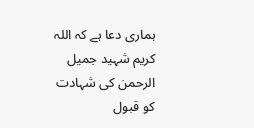ہماری دعا ہے کہ اللہ کریم شہید جمیل الرحمن کی شہادت کو قبول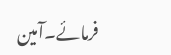فرمائے۔آمین